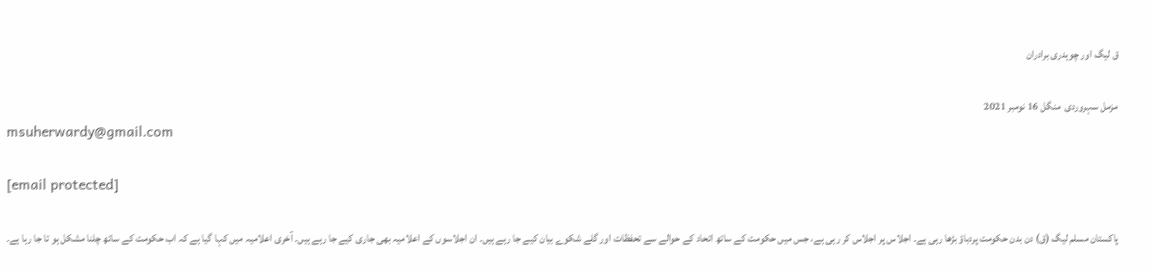ق لیگ اور چوہدری برادران

مزمل سہروردی  منگل 16 نومبر 2021
msuherwardy@gmail.com

[email protected]

پاکستان مسلم لیگ (ق) دن بدن حکومت پردباؤ بڑھا رہی ہے۔ اجلاس پر اجلاس کر رہی ہے، جس میں حکومت کے ساتھ اتحاد کے حوالے سے تحفظات اور گلے شکوے بیان کیے جا رہے ہیں۔ ان اجلاسوں کے اعلامیہ بھی جاری کیے جا رہے ہیں۔ آخری اعلامیہ میں کہا گیا ہے کہ اب حکومت کے ساتھ چلنا مشکل ہو تا جا رہا ہے۔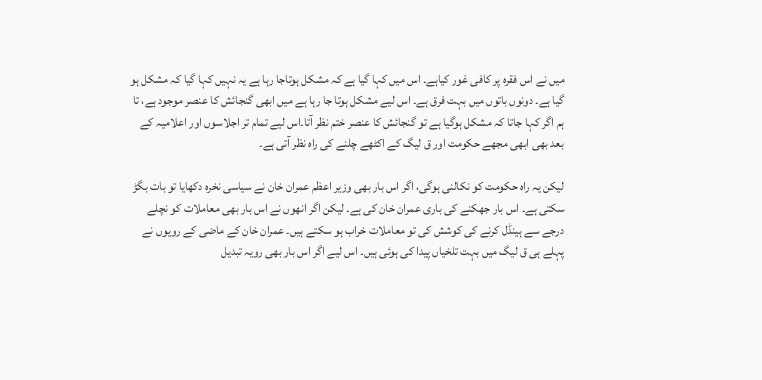میں نے اس فقرہ پر کافی غور کیاہے۔ اس میں کہا گیا ہے کہ مشکل ہوتاجا رہا ہے یہ نہیں کہا گیا کہ مشکل ہو گیا ہے۔ دونوں باتوں میں بہت فرق ہے۔ اس لیے مشکل ہوتا جا رہا ہے میں ابھی گنجائش کا عنصر موجود ہے، تا ہم اگر کہا جاتا کہ مشکل ہوگیا ہے تو گنجائش کا عنصر ختم نظر آتا۔اس لیے تمام تر اجلاسوں اور اعلامیہ کے بعد بھی ابھی مجھے حکومت اور ق لیگ کے اکٹھے چلنے کی راہ نظر آتی ہے۔

لیکن یہ راہ حکومت کو نکالنی ہوگی، اگر اس بار بھی وزیر اعظم عمران خان نے سیاسی نخرہ دکھایا تو بات بگڑ سکتی ہے۔ اس بار جھکنے کی باری عمران خان کی ہے۔ لیکن اگر انھوں نے اس بار بھی معاملات کو نچلے درجے سے ہینڈل کرنے کی کوشش کی تو معاملات خراب ہو سکتے ہیں۔ عمران خان کے ماضی کے رویوں نے پہلے ہی ق لیگ میں بہت تلخیاں پیدا کی ہوئی ہیں۔ اس لیے اگر اس بار بھی رویہ تبدیل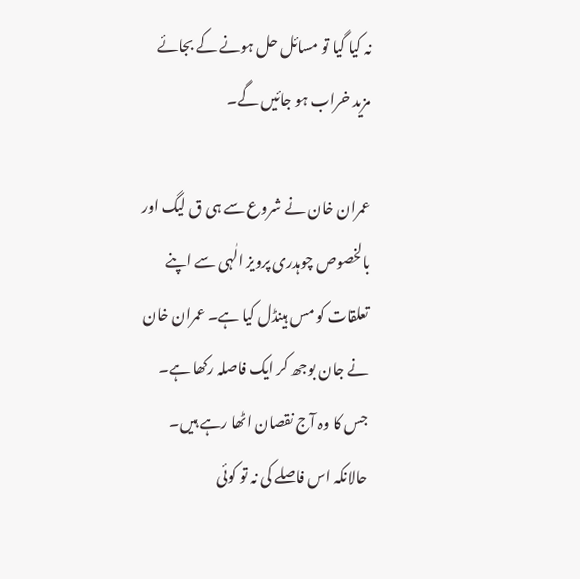نہ کیا گیا تو مسائل حل ہونے کے بجائے مزید خراب ہو جائیں گے۔

عمران خان نے شروع سے ہی ق لیگ اور بالخصوص چوہدری پرویز الٰہی سے اپنے تعلقات کو مس ہینڈل کیا ہے۔ عمران خان نے جان بوجھ کر ایک فاصلہ رکھا ہے۔ جس کا وہ آج نقصان اٹھا رہے ہیں۔ حالانکہ اس فاصلے کی نہ تو کوئی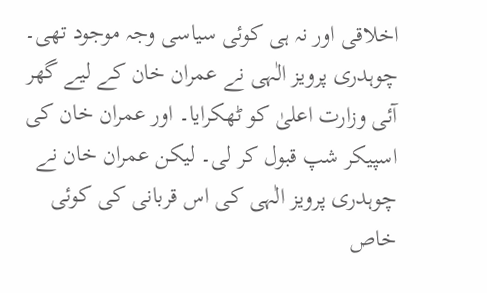اخلاقی اور نہ ہی کوئی سیاسی وجہ موجود تھی۔ چوہدری پرویز الٰہی نے عمران خان کے لیے گھر آئی وزارت اعلیٰ کو ٹھکرایا۔ اور عمران خان کی اسپیکر شپ قبول کر لی۔ لیکن عمران خان نے چوہدری پرویز الٰہی کی اس قربانی کی کوئی خاص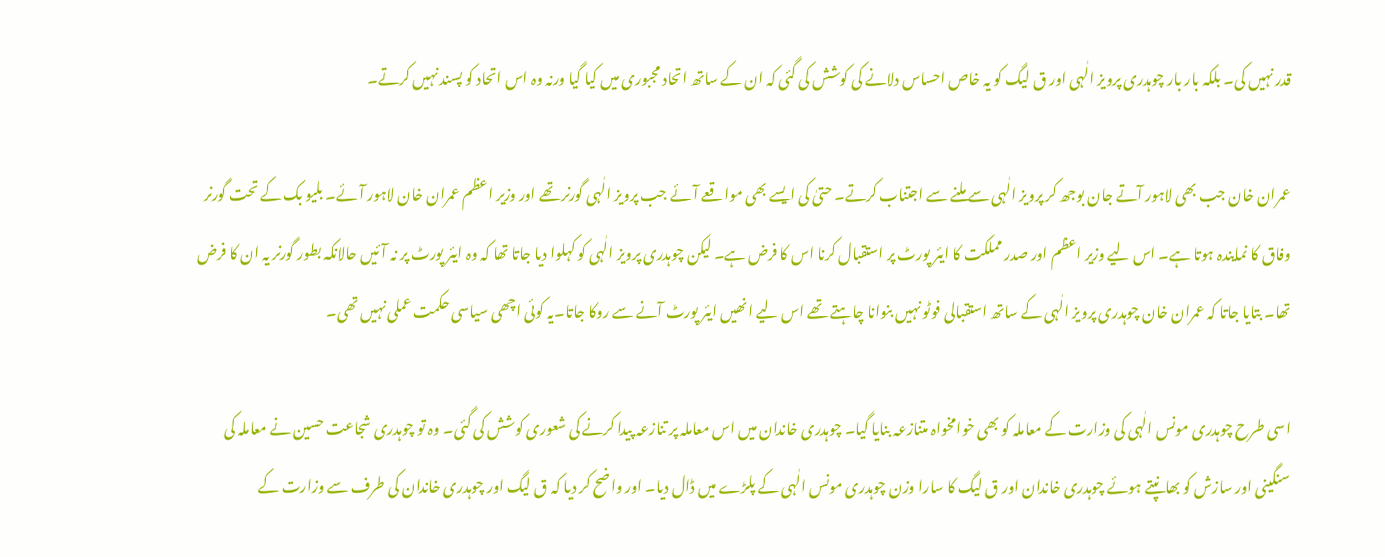قدر نہیں کی۔ بلکہ بار بار چوہدری پرویز الٰہی اور ق لیگ کو یہ خاص احساس دلانے کی کوشش کی گئی کہ ان کے ساتھ اتحاد مجبوری میں کیا گیا ورنہ وہ اس اتحاد کو پسند نہیں کرتے۔

عمران خان جب بھی لاہور آتے جان بوجھ کر پرویز الٰہی سے ملنے سے اجتناب کرتے۔ حتیٰ کی ایسے بھی مواقعے آئے جب پرویز الٰہی گورنر تھے اور وزیر اعظم عمران خان لاہور آئے۔ بلیو بک کے تحت گورنر وفاق کا نمایندہ ہوتا ہے۔ اس لیے وزیر اعظم اور صدر مملکت کا ایئر پورٹ پر استقبال کرنا اس کا فرض ہے۔ لیکن چوہدری پرویز الٰہی کو کہلوا دیا جاتا تھا کہ وہ ایئر پورٹ پر نہ آئیں حالانکہ بطور گورنر یہ ان کا فرض تھا۔ بتایا جاتا کہ عمران خان چوہدری پرویز الٰہی کے ساتھ استقبالی فوٹو نہیں بنوانا چاہتے تھے اس لیے انھیں ایئر پورٹ آنے سے روکا جاتا۔یہ کوئی اچھی سیاسی حکمت عملی نہیں تھی۔

اسی طرح چوہدری مونس الٰہی کی وزارت کے معاملہ کو بھی خوامخواہ متنازعہ بنایا گیا۔ چوہدری خاندان میں اس معاملہ پر تنازعہ پیدا کرنے کی شعوری کوشش کی گئی۔ وہ تو چوہدری شجاعت حسین نے معاملہ کی سنگینی اور سازش کو بھانپتے ہوئے چوہدری خاندان اور ق لیگ کا سارا وزن چوہدری مونس الٰہی کے پلڑے میں ڈال دیا۔ اور واضح کر دیا کہ ق لیگ اور چوہدری خاندان کی طرف سے وزارت کے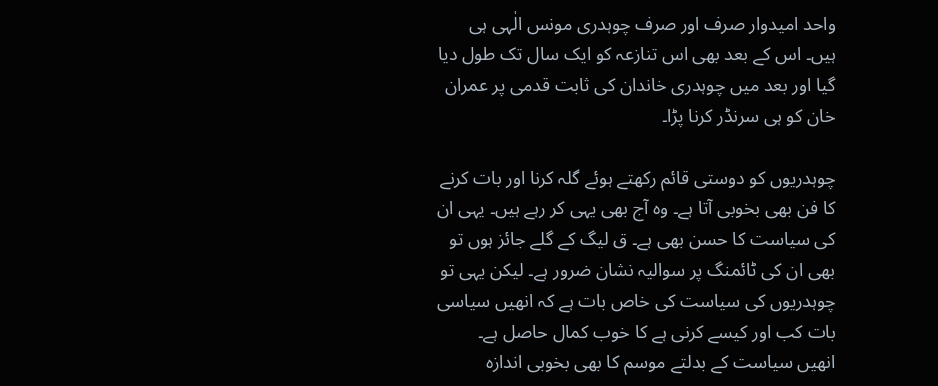واحد امیدوار صرف اور صرف چوہدری مونس الٰہی ہی ہیں۔ اس کے بعد بھی اس تنازعہ کو ایک سال تک طول دیا گیا اور بعد میں چوہدری خاندان کی ثابت قدمی پر عمران خان کو ہی سرنڈر کرنا پڑا۔

چوہدریوں کو دوستی قائم رکھتے ہوئے گلہ کرنا اور بات کرنے کا فن بھی بخوبی آتا ہے۔ وہ آج بھی یہی کر رہے ہیں۔ یہی ان کی سیاست کا حسن بھی ہے۔ ق لیگ کے گلے جائز ہوں تو بھی ان کی ٹائمنگ پر سوالیہ نشان ضرور ہے۔ لیکن یہی تو چوہدریوں کی سیاست کی خاص بات ہے کہ انھیں سیاسی بات کب اور کیسے کرنی ہے کا خوب کمال حاصل ہے۔ انھیں سیاست کے بدلتے موسم کا بھی بخوبی اندازہ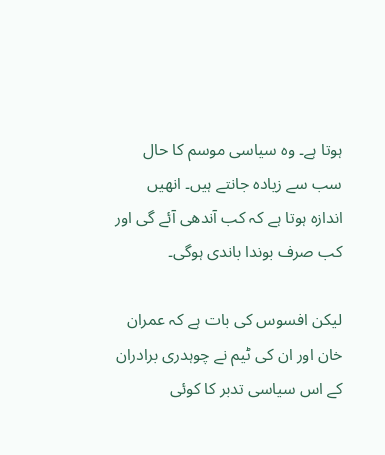ہوتا ہے۔ وہ سیاسی موسم کا حال سب سے زیادہ جانتے ہیں۔ انھیں اندازہ ہوتا ہے کہ کب آندھی آئے گی اور کب صرف بوندا باندی ہوگی۔

لیکن افسوس کی بات ہے کہ عمران خان اور ان کی ٹیم نے چوہدری برادران کے اس سیاسی تدبر کا کوئی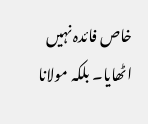خاص فائدہ نہیں اٹھایا۔ بلکہ مولانا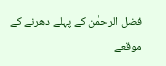فضل الرحمٰن کے پہلے دھرنے کے موقعے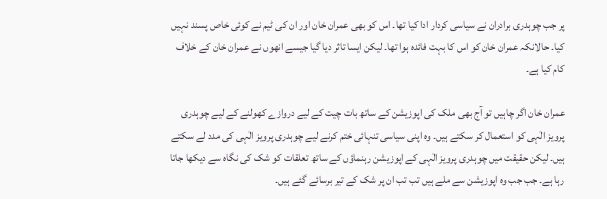پر جب چوہدری برادران نے سیاسی کردار ادا کیا تھا۔ اس کو بھی عمران خان اور ان کی ٹیم نے کوئی خاص پسند نہیں کیا۔ حالانکہ عمران خان کو اس کا بہت فائدہ ہوا تھا۔ لیکن ایسا تاثر دیا گیا جیسے انھوں نے عمران خان کے خلاف کام کیا ہے۔

عمران خان اگر چاہیں تو آج بھی ملک کی اپوزیشن کے ساتھ بات چیت کے لیے دروازے کھولنے کے لیے چوہدری پرویز الٰہی کو استعمال کر سکتے ہیں۔ وہ اپنی سیاسی تنہائی ختم کرنے لیے چوہدری پرویز الٰہی کی مدد لے سکتے ہیں۔ لیکن حقیقت میں چوہدری پرویز الٰہی کے اپوزیشن رہنماؤں کے ساتھ تعلقات کو شک کی نگاہ سے دیکھا جاتا رہا ہے۔ جب جب وہ اپوزیشن سے ملے ہیں تب تب ان پر شک کے تیر برسائے گئے ہیں۔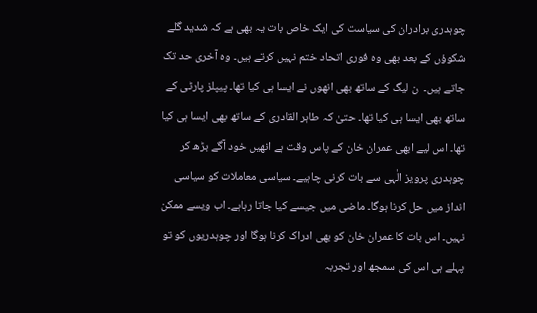چوہدری برادران کی سیاست کی ایک خاص بات یہ بھی ہے کہ شدید گلے شکوؤں کے بعد بھی وہ فوری اتحاد ختم نہیں کرتے ہیں۔ وہ آخری حد تک جاتے ہیں۔  ن لیگ کے ساتھ بھی انھوں نے ایسا ہی کیا تھا۔ پیپلز پارٹی کے ساتھ بھی ایسا ہی کیا تھا۔ حتیٰ کہ طاہر القادری کے ساتھ بھی ایسا ہی کیا تھا۔ اس لیے ابھی عمران خان کے پاس وقت ہے انھیں خود آگے بڑھ کر چوہدری پرویز الٰہی سے بات کرنی چاہیے۔ سیاسی معاملات کو سیاسی انداز میں حل کرنا ہوگا۔ ماضی میں جیسے کیا جاتا رہاہے۔ اب ویسے ممکن نہیں۔ اس بات کا عمران خان کو بھی ادراک کرنا ہوگا اور چوہدریوں کو تو پہلے ہی اس کی سمجھ اور تجربہ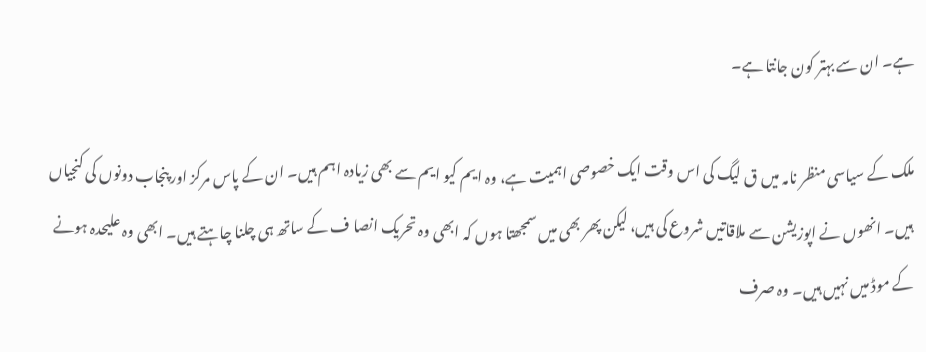ہے۔ ان سے بہتر کون جانتا ہے۔

ملک کے سیاسی منظر نامہ میں ق لیگ کی اس وقت ایک خصوصی اہمیت ہے، وہ ایم کیو ایم سے بھی زیادہ اہم ہیں۔ ان کے پاس مرکز اور پنجاب دونوں کی کنجیاں ہیں۔ انھوں نے اپوزیشن سے ملاقاتیں شروع کی ہیں، لیکن پھر بھی میں سمجھتا ہوں کہ ابھی وہ تحریک انصا ف کے ساتھ ہی چلنا چاہتے ہیں۔ ابھی وہ علیحدہ ہونے کے موڈ میں نہیں ہیں۔ وہ صرف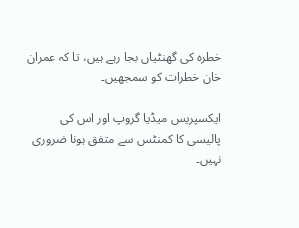خطرہ کی گھنٹیاں بجا رہے ہیں، تا کہ عمران خان خطرات کو سمجھیں۔

ایکسپریس میڈیا گروپ اور اس کی پالیسی کا کمنٹس سے متفق ہونا ضروری نہیں۔